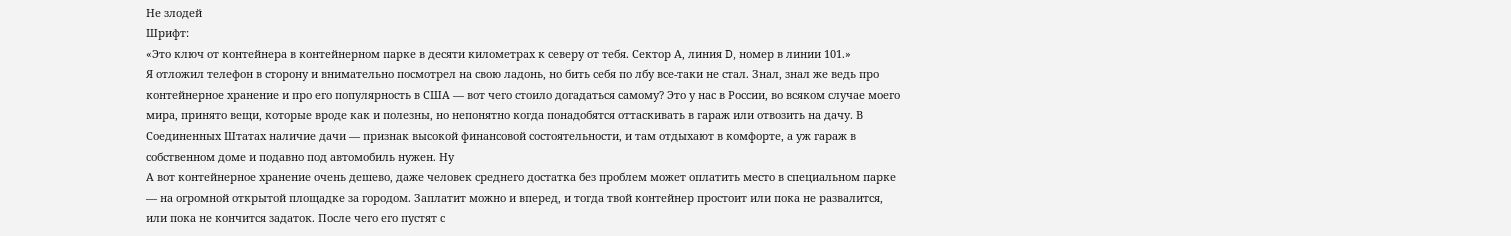Не злодей
Шрифт:
«Это ключ от контейнера в контейнерном парке в десяти километрах к северу от тебя. Сектор А, линия D, номер в линии 101.»
Я отложил телефон в сторону и внимательно посмотрел на свою ладонь, но бить себя по лбу все-таки не стал. Знал, знал же ведь про контейнерное хранение и про его популярность в США — вот чего стоило догадаться самому? Это у нас в России, во всяком случае моего мира, принято вещи, которые вроде как и полезны, но непонятно когда понадобятся оттаскивать в гараж или отвозить на дачу. В Соединенных Штатах наличие дачи — признак высокой финансовой состоятельности, и там отдыхают в комфорте, а уж гараж в собственном доме и подавно под автомобиль нужен. Ну
А вот контейнерное хранение очень дешево, даже человек среднего достатка без проблем может оплатить место в специальном парке — на огромной открытой площадке за городом. Заплатит можно и вперед, и тогда твой контейнер простоит или пока не развалится, или пока не кончится задаток. После чего его пустят с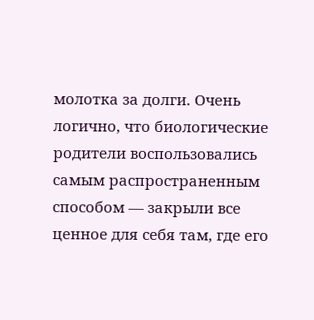молотка за долги. Очень логично, что биологические родители воспользовались самым распространенным способом — закрыли все ценное для себя там, где его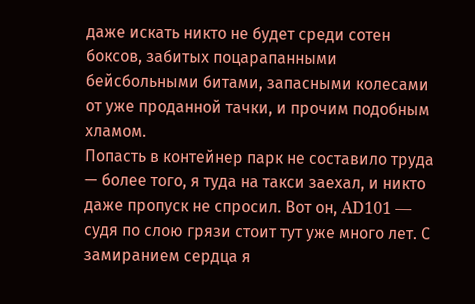даже искать никто не будет среди сотен боксов, забитых поцарапанными бейсбольными битами, запасными колесами от уже проданной тачки, и прочим подобным хламом.
Попасть в контейнер парк не составило труда — более того, я туда на такси заехал, и никто даже пропуск не спросил. Вот он, AD101 — судя по слою грязи стоит тут уже много лет. С замиранием сердца я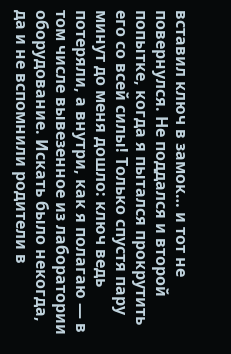вставил ключ в замок… и тот не повернулся. Не поддался и второй попытке, когда я пытался прокрутить его со всей силы! Только спустя пару минут до меня дошло: ключ ведь потеряли, а внутри, как я полагаю — в том числе вывезенное из лаборатории оборудование. Искать было некогда, да и не вспомнили родители в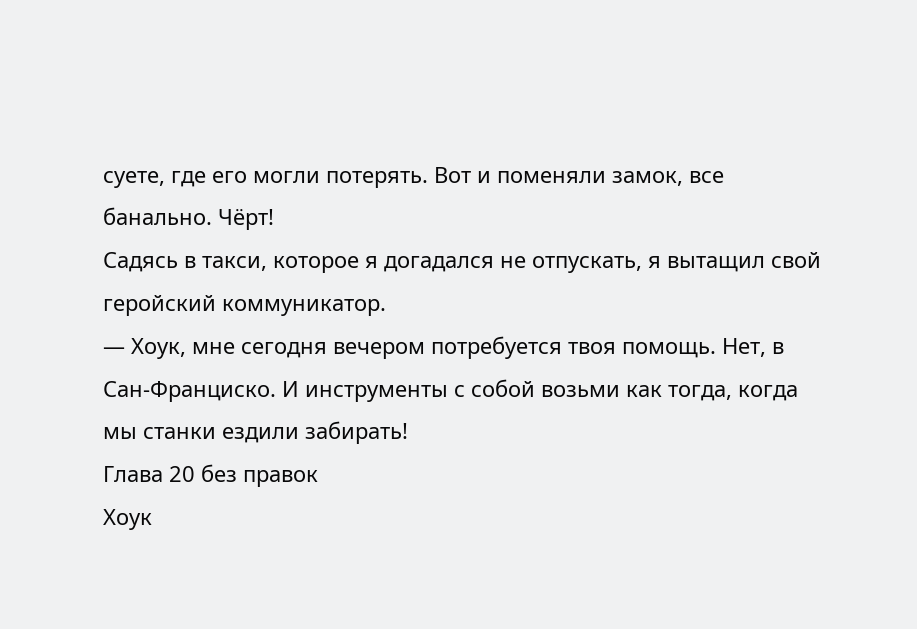суете, где его могли потерять. Вот и поменяли замок, все банально. Чёрт!
Садясь в такси, которое я догадался не отпускать, я вытащил свой геройский коммуникатор.
— Хоук, мне сегодня вечером потребуется твоя помощь. Нет, в Сан-Франциско. И инструменты с собой возьми как тогда, когда мы станки ездили забирать!
Глава 20 без правок
Хоук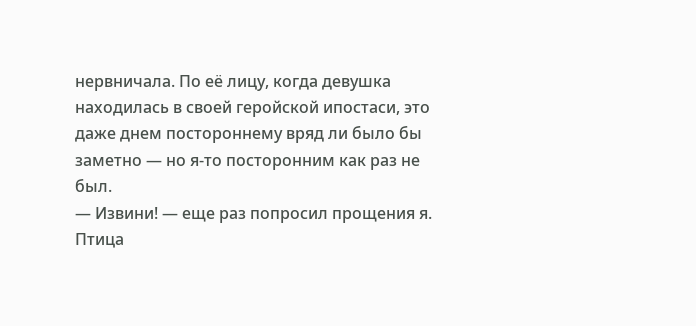нервничала. По её лицу, когда девушка находилась в своей геройской ипостаси, это даже днем постороннему вряд ли было бы заметно — но я-то посторонним как раз не был.
— Извини! — еще раз попросил прощения я.
Птица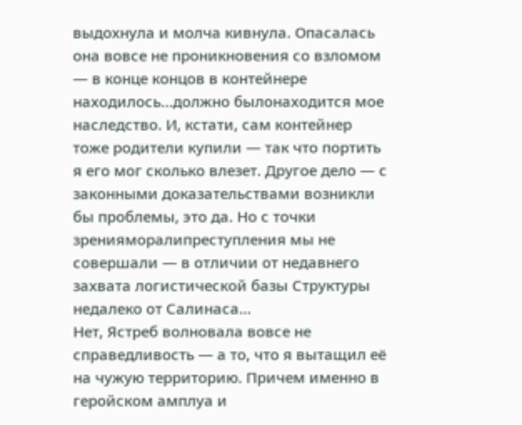выдохнула и молча кивнула. Опасалась она вовсе не проникновения со взломом — в конце концов в контейнере находилось…должно былонаходится мое наследство. И, кстати, сам контейнер тоже родители купили — так что портить я его мог сколько влезет. Другое дело — с законными доказательствами возникли бы проблемы, это да. Но с точки зренияморалипреступления мы не совершали — в отличии от недавнего захвата логистической базы Структуры недалеко от Салинаса…
Нет, Ястреб волновала вовсе не справедливость — а то, что я вытащил её на чужую территорию. Причем именно в геройском амплуа и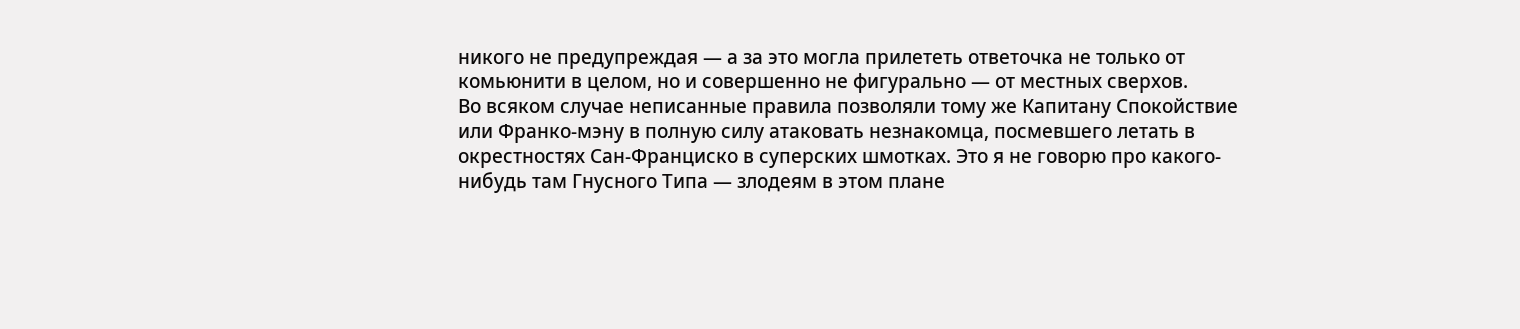никого не предупреждая — а за это могла прилететь ответочка не только от комьюнити в целом, но и совершенно не фигурально — от местных сверхов.
Во всяком случае неписанные правила позволяли тому же Капитану Спокойствие или Франко-мэну в полную силу атаковать незнакомца, посмевшего летать в окрестностях Сан-Франциско в суперских шмотках. Это я не говорю про какого-нибудь там Гнусного Типа — злодеям в этом плане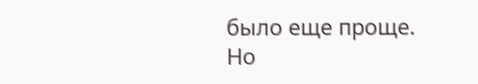было еще проще.
Но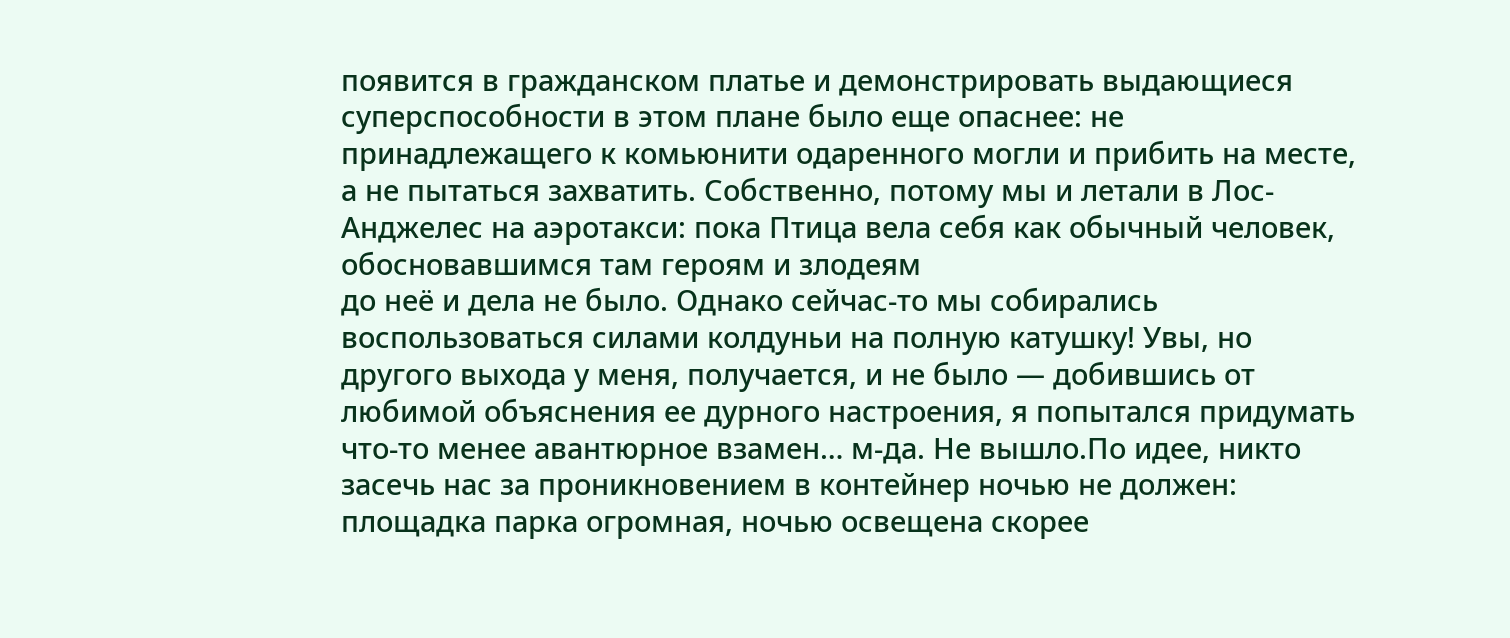появится в гражданском платье и демонстрировать выдающиеся суперспособности в этом плане было еще опаснее: не принадлежащего к комьюнити одаренного могли и прибить на месте, а не пытаться захватить. Собственно, потому мы и летали в Лос-Анджелес на аэротакси: пока Птица вела себя как обычный человек, обосновавшимся там героям и злодеям
до неё и дела не было. Однако сейчас-то мы собирались воспользоваться силами колдуньи на полную катушку! Увы, но другого выхода у меня, получается, и не было — добившись от любимой объяснения ее дурного настроения, я попытался придумать что-то менее авантюрное взамен… м-да. Не вышло.По идее, никто засечь нас за проникновением в контейнер ночью не должен: площадка парка огромная, ночью освещена скорее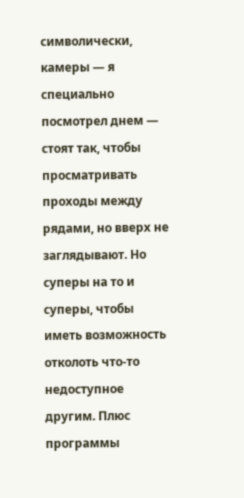символически, камеры — я специально посмотрел днем — стоят так, чтобы просматривать проходы между рядами, но вверх не заглядывают. Но суперы на то и суперы, чтобы иметь возможность отколоть что-то недоступное другим. Плюс программы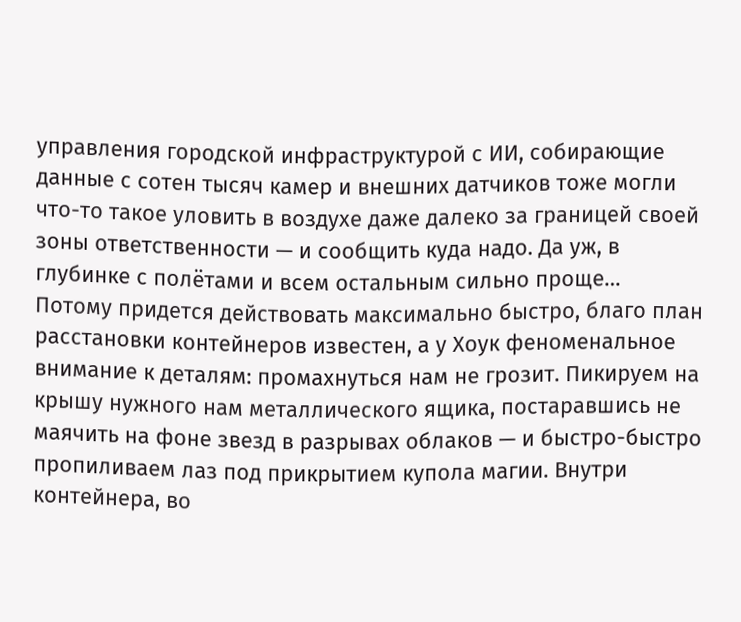управления городской инфраструктурой с ИИ, собирающие данные с сотен тысяч камер и внешних датчиков тоже могли что-то такое уловить в воздухе даже далеко за границей своей зоны ответственности — и сообщить куда надо. Да уж, в глубинке с полётами и всем остальным сильно проще…
Потому придется действовать максимально быстро, благо план расстановки контейнеров известен, а у Хоук феноменальное внимание к деталям: промахнуться нам не грозит. Пикируем на крышу нужного нам металлического ящика, постаравшись не маячить на фоне звезд в разрывах облаков — и быстро-быстро пропиливаем лаз под прикрытием купола магии. Внутри контейнера, во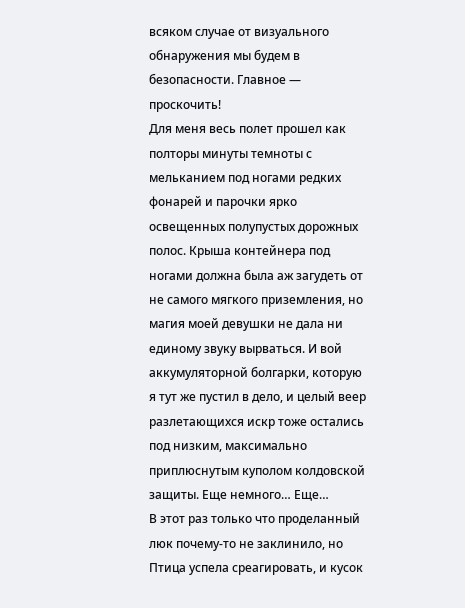всяком случае от визуального обнаружения мы будем в безопасности. Главное — проскочить!
Для меня весь полет прошел как полторы минуты темноты с мельканием под ногами редких фонарей и парочки ярко освещенных полупустых дорожных полос. Крыша контейнера под ногами должна была аж загудеть от не самого мягкого приземления, но магия моей девушки не дала ни единому звуку вырваться. И вой аккумуляторной болгарки, которую я тут же пустил в дело, и целый веер разлетающихся искр тоже остались под низким, максимально приплюснутым куполом колдовской защиты. Еще немного… Еще…
В этот раз только что проделанный люк почему-то не заклинило, но Птица успела среагировать, и кусок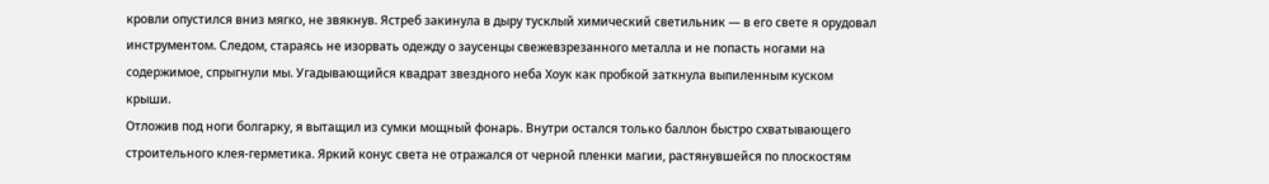кровли опустился вниз мягко, не звякнув. Ястреб закинула в дыру тусклый химический светильник — в его свете я орудовал инструментом. Следом, стараясь не изорвать одежду о заусенцы свежевзрезанного металла и не попасть ногами на содержимое, спрыгнули мы. Угадывающийся квадрат звездного неба Хоук как пробкой заткнула выпиленным куском крыши.
Отложив под ноги болгарку, я вытащил из сумки мощный фонарь. Внутри остался только баллон быстро схватывающего строительного клея-герметика. Яркий конус света не отражался от черной пленки магии, растянувшейся по плоскостям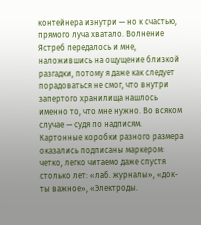контейнера изнутри — но к счастью, прямого луча хватало. Волнение Ястреб передалось и мне, наложившись на ощущение близкой разгадки, потому я даже как следует порадоваться не смог, что внутри запертого хранилища нашлось именно то, что мне нужно. Во всяком случае — судя по надписям. Картонные коробки разного размера оказались подписаны маркером: четко, легко читаемо даже спустя столько лет: «лаб. журналы», «док-ты важное», «Электроды.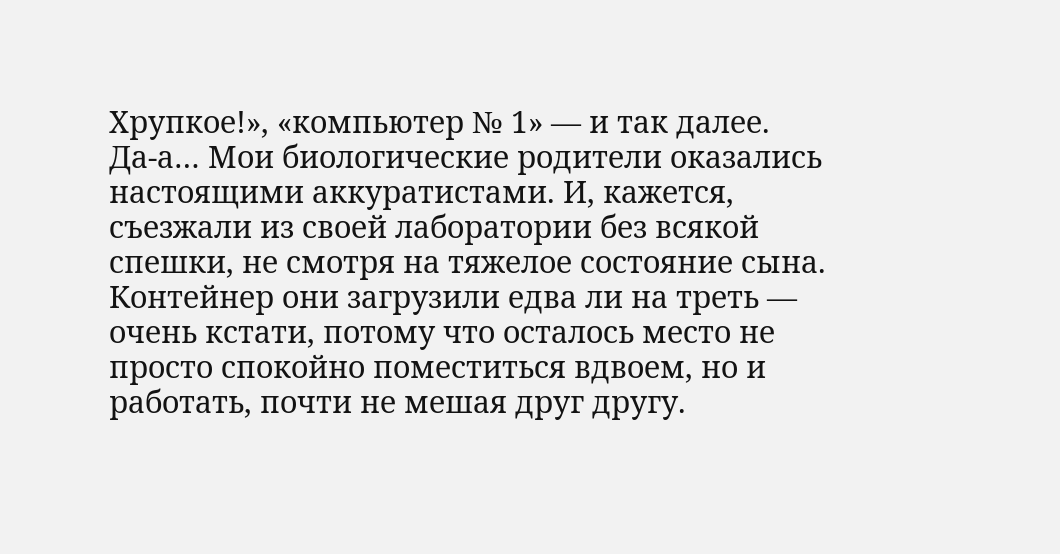Хрупкое!», «компьютер № 1» — и так далее.
Да-а… Мои биологические родители оказались настоящими аккуратистами. И, кажется, съезжали из своей лаборатории без всякой спешки, не смотря на тяжелое состояние сына. Контейнер они загрузили едва ли на треть — очень кстати, потому что осталось место не просто спокойно поместиться вдвоем, но и работать, почти не мешая друг другу.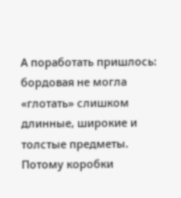А поработать пришлось: бордовая не могла «глотать» слишком длинные, широкие и толстые предметы. Потому коробки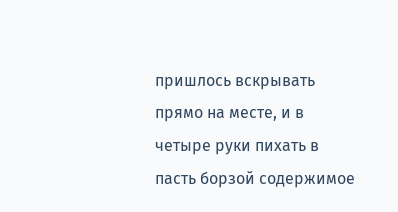пришлось вскрывать прямо на месте, и в четыре руки пихать в пасть борзой содержимое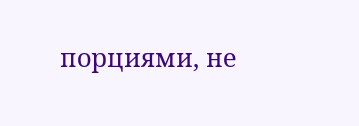порциями, не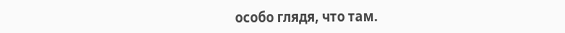особо глядя, что там.